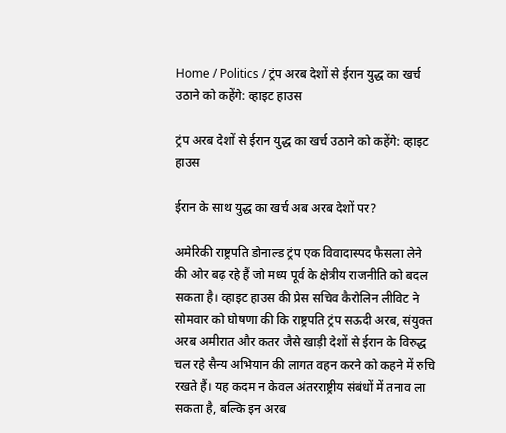Home / Politics / ट्रंप अरब देशों से ईरान युद्ध का खर्च उठाने को कहेंगे: व्हाइट हाउस

ट्रंप अरब देशों से ईरान युद्ध का खर्च उठाने को कहेंगे: व्हाइट हाउस

ईरान के साथ युद्ध का खर्च अब अरब देशों पर?

अमेरिकी राष्ट्रपति डोनाल्ड ट्रंप एक विवादास्पद फैसला लेने की ओर बढ़ रहे हैं जो मध्य पूर्व के क्षेत्रीय राजनीति को बदल सकता है। व्हाइट हाउस की प्रेस सचिव कैरोलिन लीविट ने सोमवार को घोषणा की कि राष्ट्रपति ट्रंप सऊदी अरब, संयुक्त अरब अमीरात और कतर जैसे खाड़ी देशों से ईरान के विरुद्ध चल रहे सैन्य अभियान की लागत वहन करने को कहने में रुचि रखते हैं। यह कदम न केवल अंतरराष्ट्रीय संबंधों में तनाव ला सकता है, बल्कि इन अरब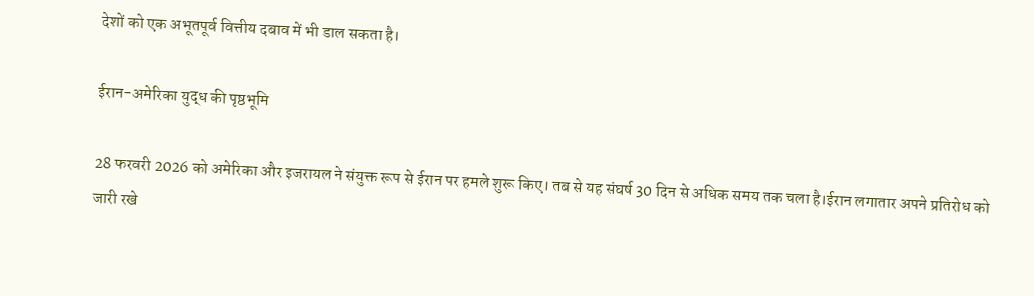देशों को एक अभूतपूर्व वित्तीय दबाव में भी डाल सकता है।

ईरान-अमेरिका युद्ध की पृष्ठभूमि

28 फरवरी 2026 को अमेरिका और इजरायल ने संयुक्त रूप से ईरान पर हमले शुरू किए। तब से यह संघर्ष 30 दिन से अधिक समय तक चला है।ईरान लगातार अपने प्रतिरोध को जारी रखे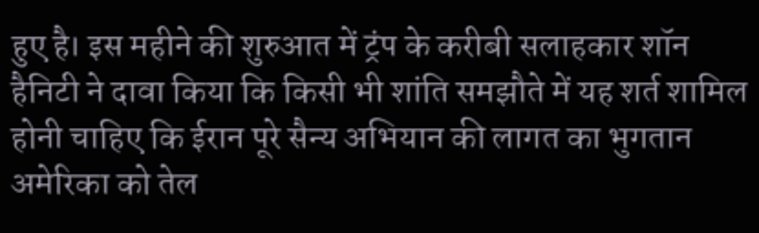हुए है। इस महीने की शुरुआत में ट्रंप के करीबी सलाहकार शॉन हैनिटी ने दावा किया कि किसी भी शांति समझौते में यह शर्त शामिल होनी चाहिए कि ईरान पूरे सैन्य अभियान की लागत का भुगतान अमेरिका को तेल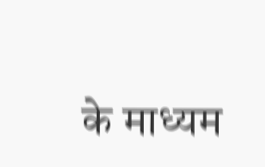के माध्यम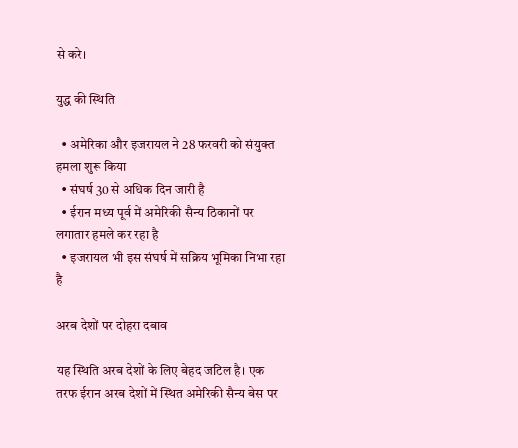से करे।

युद्ध की स्थिति

  • अमेरिका और इजरायल ने 28 फरवरी को संयुक्त हमला शुरू किया
  • संघर्ष 30 से अधिक दिन जारी है
  • ईरान मध्य पूर्व में अमेरिकी सैन्य ठिकानों पर लगातार हमले कर रहा है
  • इजरायल भी इस संघर्ष में सक्रिय भूमिका निभा रहा है

अरब देशों पर दोहरा दबाव

यह स्थिति अरब देशों के लिए बेहद जटिल है। एक तरफ ईरान अरब देशों में स्थित अमेरिकी सैन्य बेस पर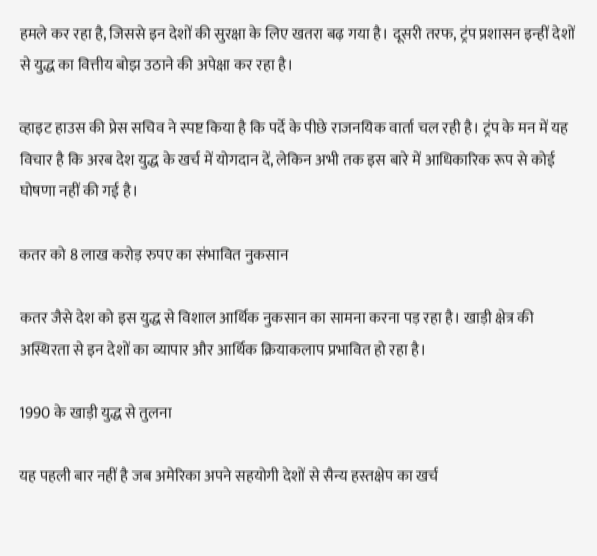हमले कर रहा है, जिससे इन देशों की सुरक्षा के लिए खतरा बढ़ गया है। दूसरी तरफ, ट्रंप प्रशासन इन्हीं देशों से युद्ध का वित्तीय बोझ उठाने की अपेक्षा कर रहा है।

व्हाइट हाउस की प्रेस सचिव ने स्पष्ट किया है कि पर्दे के पीछे राजनयिक वार्ता चल रही है। ट्रंप के मन में यह विचार है कि अरब देश युद्ध के खर्च में योगदान दें, लेकिन अभी तक इस बारे में आधिकारिक रूप से कोई घोषणा नहीं की गई है।

कतर को 8 लाख करोड़ रुपए का संभावित नुकसान

कतर जैसे देश को इस युद्ध से विशाल आर्थिक नुकसान का सामना करना पड़ रहा है। खाड़ी क्षेत्र की अस्थिरता से इन देशों का व्यापार और आर्थिक क्रियाकलाप प्रभावित हो रहा है।

1990 के खाड़ी युद्ध से तुलना

यह पहली बार नहीं है जब अमेरिका अपने सहयोगी देशों से सैन्य हस्तक्षेप का खर्च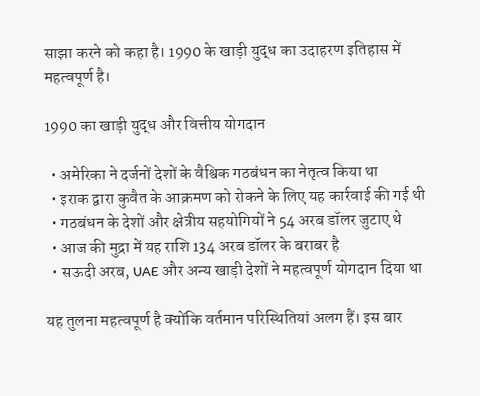साझा करने को कहा है। 1990 के खाड़ी युद्ध का उदाहरण इतिहास में महत्वपूर्ण है।

1990 का खाड़ी युद्ध और वित्तीय योगदान

  • अमेरिका ने दर्जनों देशों के वैश्विक गठबंधन का नेतृत्व किया था
  • इराक द्वारा कुवैत के आक्रमण को रोकने के लिए यह कार्रवाई की गई थी
  • गठबंधन के देशों और क्षेत्रीय सहयोगियों ने 54 अरब डॉलर जुटाए थे
  • आज की मुद्रा में यह राशि 134 अरब डॉलर के बराबर है
  • सऊदी अरब, UAE और अन्य खाड़ी देशों ने महत्वपूर्ण योगदान दिया था

यह तुलना महत्वपूर्ण है क्योंकि वर्तमान परिस्थितियां अलग हैं। इस बार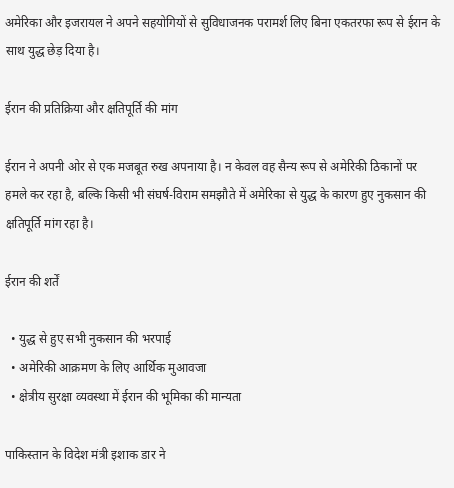अमेरिका और इजरायल ने अपने सहयोगियों से सुविधाजनक परामर्श लिए बिना एकतरफा रूप से ईरान के साथ युद्ध छेड़ दिया है।

ईरान की प्रतिक्रिया और क्षतिपूर्ति की मांग

ईरान ने अपनी ओर से एक मजबूत रुख अपनाया है। न केवल वह सैन्य रूप से अमेरिकी ठिकानों पर हमले कर रहा है, बल्कि किसी भी संघर्ष-विराम समझौते में अमेरिका से युद्ध के कारण हुए नुकसान की क्षतिपूर्ति मांग रहा है।

ईरान की शर्तें

  • युद्ध से हुए सभी नुकसान की भरपाई
  • अमेरिकी आक्रमण के लिए आर्थिक मुआवजा
  • क्षेत्रीय सुरक्षा व्यवस्था में ईरान की भूमिका की मान्यता

पाकिस्तान के विदेश मंत्री इशाक डार ने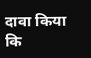दावा किया कि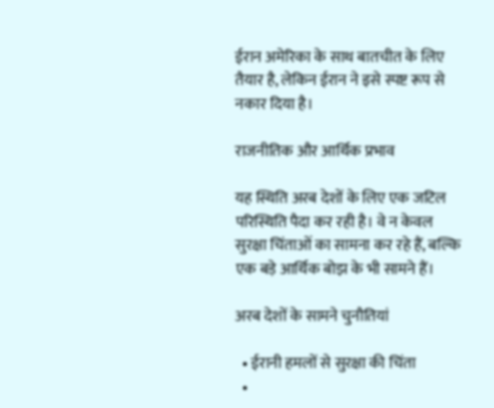ईरान अमेरिका के साथ बातचीत के लिए तैयार है, लेकिन ईरान ने इसे स्पष्ट रूप से नकार दिया है।

राजनीतिक और आर्थिक प्रभाव

यह स्थिति अरब देशों के लिए एक जटिल परिस्थिति पैदा कर रही है। वे न केवल सुरक्षा चिंताओं का सामना कर रहे हैं, बल्कि एक बड़े आर्थिक बोझ के भी सामने हैं।

अरब देशों के सामने चुनौतियां

  • ईरानी हमलों से सुरक्षा की चिंता
  •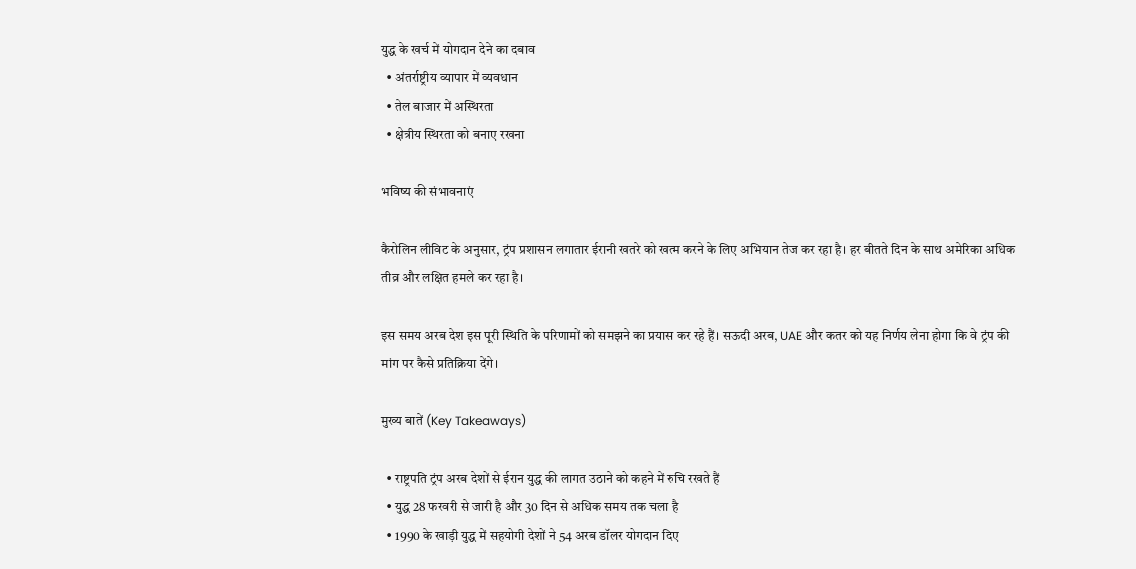युद्ध के खर्च में योगदान देने का दबाव
  • अंतर्राष्ट्रीय व्यापार में व्यवधान
  • तेल बाजार में अस्थिरता
  • क्षेत्रीय स्थिरता को बनाए रखना

भविष्य की संभावनाएं

कैरोलिन लीविट के अनुसार, ट्रंप प्रशासन लगातार ईरानी खतरे को खत्म करने के लिए अभियान तेज कर रहा है। हर बीतते दिन के साथ अमेरिका अधिक तीव्र और लक्षित हमले कर रहा है।

इस समय अरब देश इस पूरी स्थिति के परिणामों को समझने का प्रयास कर रहे हैं। सऊदी अरब, UAE और कतर को यह निर्णय लेना होगा कि वे ट्रंप की मांग पर कैसे प्रतिक्रिया देंगे।

मुख्य बातें (Key Takeaways)

  • राष्ट्रपति ट्रंप अरब देशों से ईरान युद्ध की लागत उठाने को कहने में रुचि रखते हैं
  • युद्ध 28 फरवरी से जारी है और 30 दिन से अधिक समय तक चला है
  • 1990 के खाड़ी युद्ध में सहयोगी देशों ने 54 अरब डॉलर योगदान दिए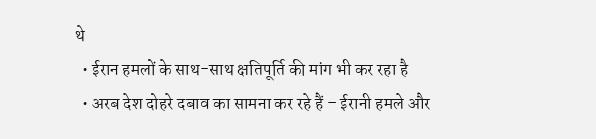थे
  • ईरान हमलों के साथ-साथ क्षतिपूर्ति की मांग भी कर रहा है
  • अरब देश दोहरे दबाव का सामना कर रहे हैं – ईरानी हमले और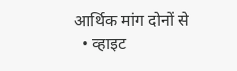आर्थिक मांग दोनों से
  • व्हाइट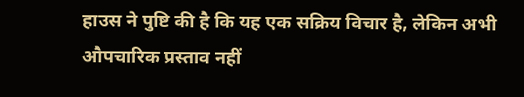हाउस ने पुष्टि की है कि यह एक सक्रिय विचार है, लेकिन अभी औपचारिक प्रस्ताव नहीं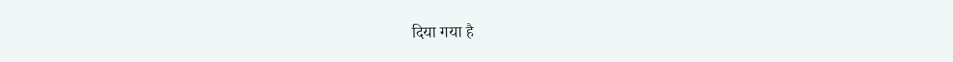दिया गया है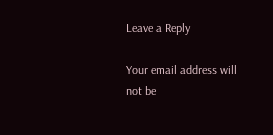Leave a Reply

Your email address will not be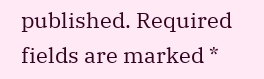published. Required fields are marked *